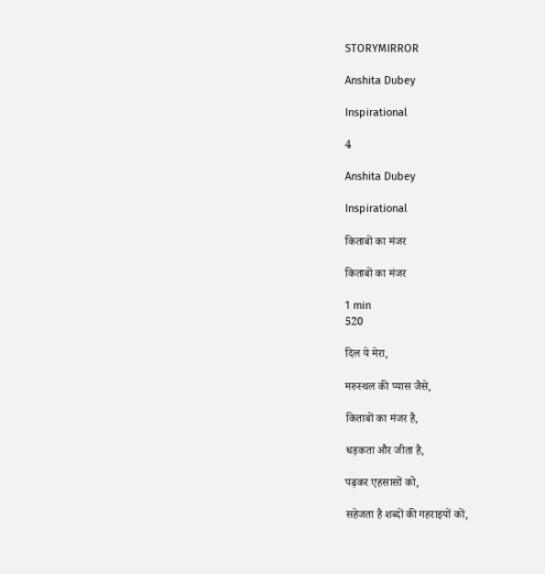STORYMIRROR

Anshita Dubey

Inspirational

4

Anshita Dubey

Inspirational

किताबों का मंजर

किताबों का मंजर

1 min
520

दिल ये मेरा,

मरुस्थल की प्यास जैसे,

किताबों का मंजर है,

धड़कता और जीता है,

पढ़कर एहसासों को,

सहेजता है शब्दों की गहराइयों कों,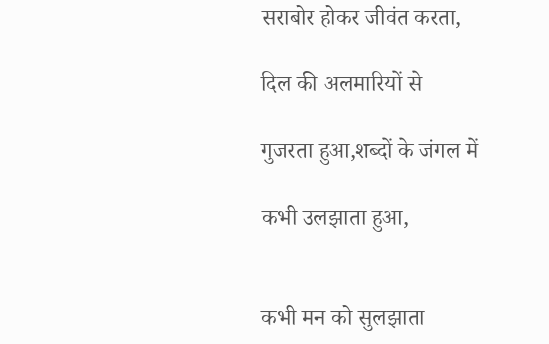सराबोर होकर जीवंत करता,

दिल की अलमारियों से

गुजरता हुआ,शब्दों के जंगल में

कभी उलझाता हुआ,


कभी मन को सुलझाता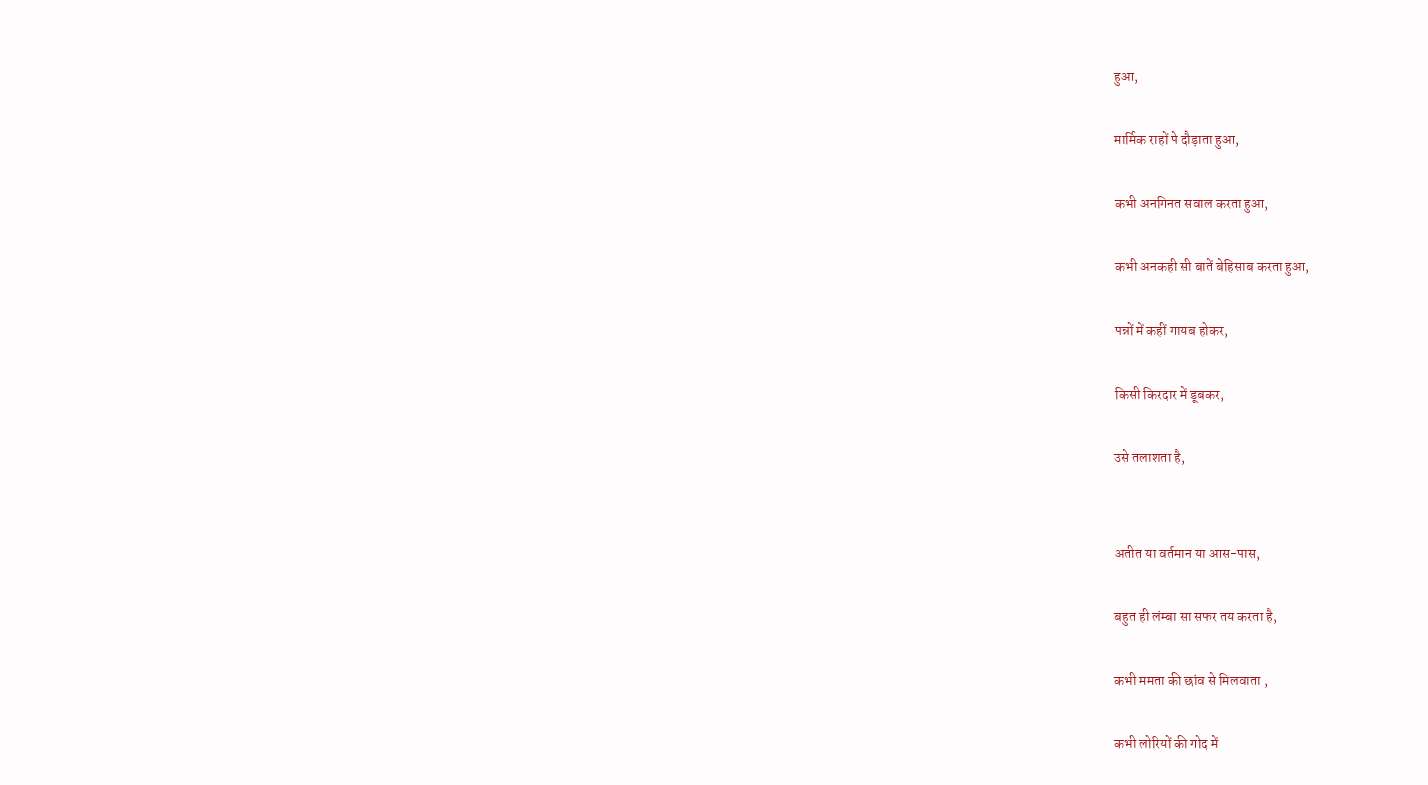हुआ,

मार्मिक राहों पे दौड़ाता हुआ,

कभी अनगिनत सवाल करता हुआ,

कभी अनकही सी बातें बेहिसाब करता हुआ,

पन्नों में कहीं गायब होकर,

किसी किरदार में डूबकर,

उसे तलाशता है,


अतीत या वर्तमान या आस-पास,

बहुत ही लंम्बा सा सफर तय करता है,

कभी ममता की छांव से मिलवाता ,

कभी लोरियों की गोद में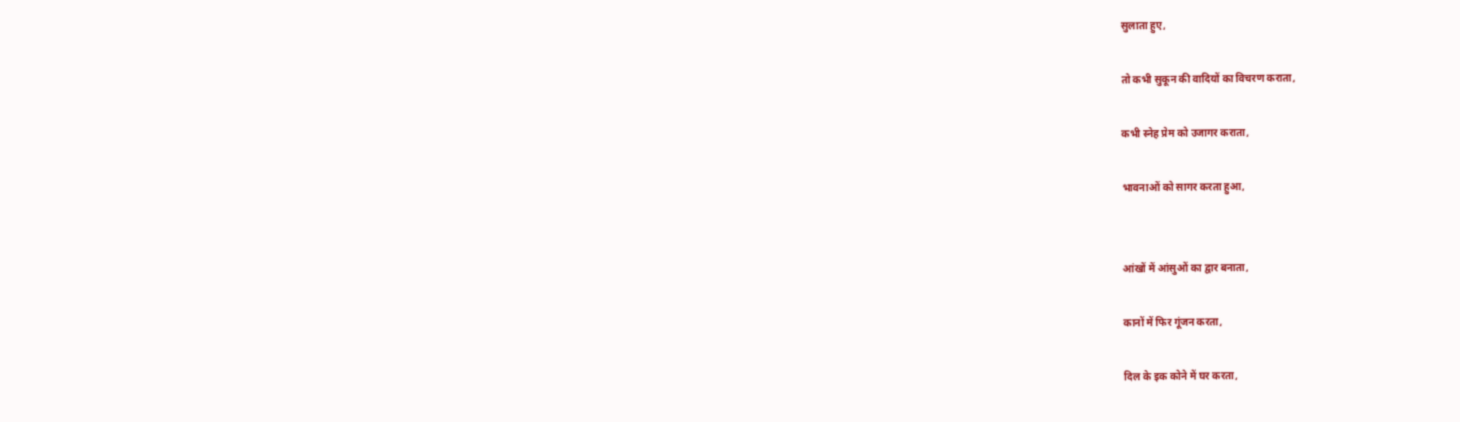सुलाता हुए,

तो कभी सुकून की वादियों का विचरण कराता,

कभी स्नेह प्रेम को उजागर कराता,

भावनाओं को सागर करता हुआ,


आंखों में आंसुओं का द्वार बनाता,

कानों में फिर गूंजन करता,

दिल के इक कोने में घर करता,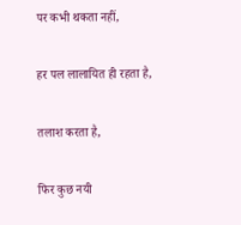पर कभी थकता नहीं,

हर पल लालायित ही रहता है,

तलाश करता है,

फिर कुछ नयी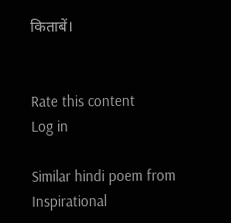किताबें।


Rate this content
Log in

Similar hindi poem from Inspirational